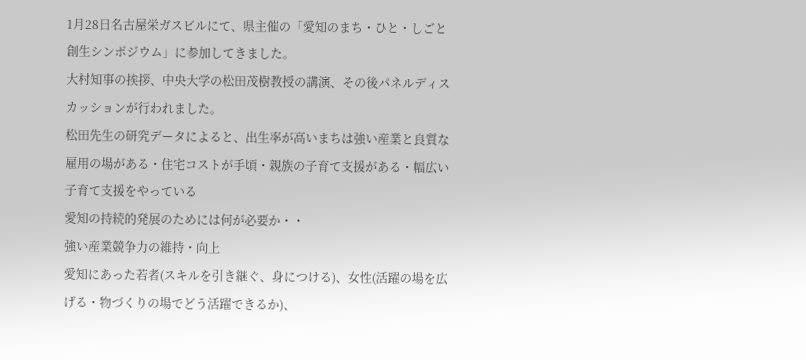1月28日名古屋栄ガスビルにて、県主催の「愛知のまち・ひと・しごと創生シンポジウム」に参加してきました。
大村知事の挨拶、中央大学の松田茂樹教授の講演、その後パネルディスカッションが行われました。
松田先生の研究データによると、出生率が高いまちは強い産業と良質な雇用の場がある・住宅コストが手頃・親族の子育て支援がある・幅広い子育て支援をやっている
愛知の持続的発展のためには何が必要か・・
強い産業競争力の維持・向上
愛知にあった若者(スキルを引き継ぐ、身につける)、女性(活躍の場を広げる・物づくりの場でどう活躍できるか)、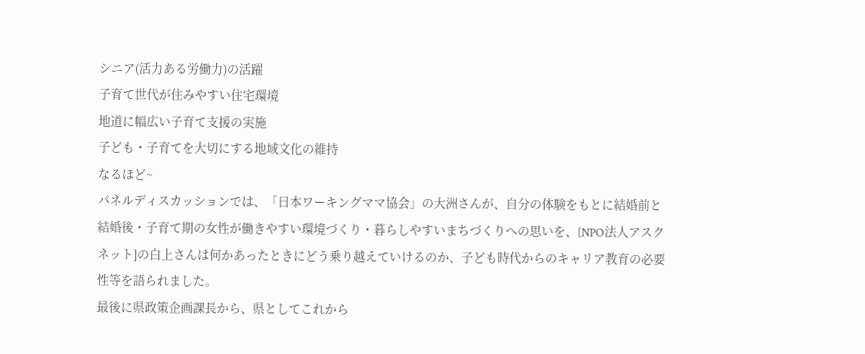シニア(活力ある労働力)の活躍
子育て世代が住みやすい住宅環境
地道に幅広い子育て支援の実施
子ども・子育てを大切にする地域文化の維持
なるほど~
パネルディスカッションでは、「日本ワーキングママ協会」の大洲さんが、自分の体験をもとに結婚前と結婚後・子育て期の女性が働きやすい環境づくり・暮らしやすいまちづくりへの思いを、[NPO法人アスクネット]の白上さんは何かあったときにどう乗り越えていけるのか、子ども時代からのキャリア教育の必要性等を語られました。
最後に県政策企画課長から、県としてこれから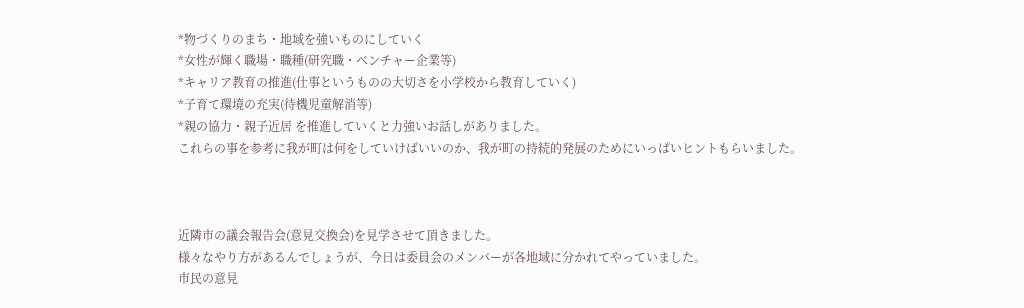*物づくりのまち・地域を強いものにしていく
*女性が輝く職場・職種(研究職・ベンチャー企業等)
*キャリア教育の推進(仕事というものの大切さを小学校から教育していく)
*子育て環境の充実(待機児童解消等)
*親の協力・親子近居 を推進していくと力強いお話しがありました。
これらの事を参考に我が町は何をしていけばいいのか、我が町の持続的発展のためにいっぱいヒントもらいました。



近隣市の議会報告会(意見交換会)を見学させて頂きました。
様々なやり方があるんでしょうが、今日は委員会のメンバーが各地域に分かれてやっていました。
市民の意見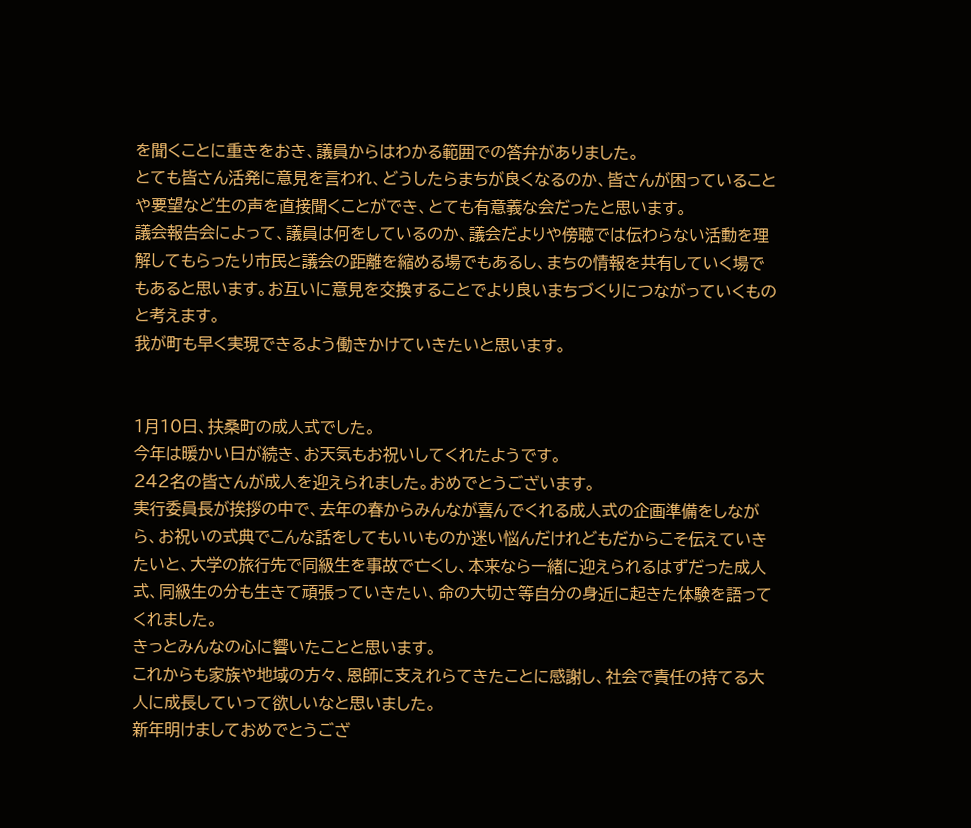を聞くことに重きをおき、議員からはわかる範囲での答弁がありました。
とても皆さん活発に意見を言われ、どうしたらまちが良くなるのか、皆さんが困っていることや要望など生の声を直接聞くことができ、とても有意義な会だったと思います。
議会報告会によって、議員は何をしているのか、議会だよりや傍聴では伝わらない活動を理解してもらったり市民と議会の距離を縮める場でもあるし、まちの情報を共有していく場でもあると思います。お互いに意見を交換することでより良いまちづくりにつながっていくものと考えます。
我が町も早く実現できるよう働きかけていきたいと思います。


1月10日、扶桑町の成人式でした。
今年は暖かい日が続き、お天気もお祝いしてくれたようです。
242名の皆さんが成人を迎えられました。おめでとうございます。
実行委員長が挨拶の中で、去年の春からみんなが喜んでくれる成人式の企画準備をしながら、お祝いの式典でこんな話をしてもいいものか迷い悩んだけれどもだからこそ伝えていきたいと、大学の旅行先で同級生を事故で亡くし、本来なら一緒に迎えられるはずだった成人式、同級生の分も生きて頑張っていきたい、命の大切さ等自分の身近に起きた体験を語ってくれました。
きっとみんなの心に響いたことと思います。
これからも家族や地域の方々、恩師に支えれらてきたことに感謝し、社会で責任の持てる大人に成長していって欲しいなと思いました。
新年明けましておめでとうござ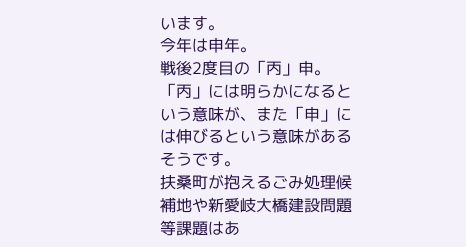います。
今年は申年。
戦後2度目の「丙」申。「丙」には明らかになるという意味が、また「申」には伸びるという意味があるそうです。
扶桑町が抱えるごみ処理候補地や新愛岐大橋建設問題等課題はあ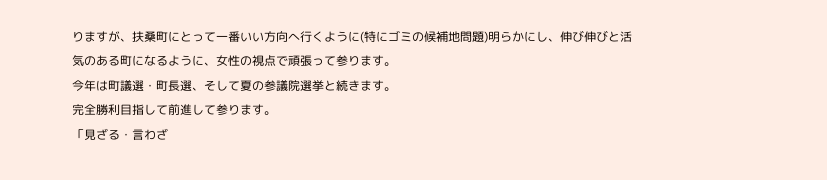りますが、扶桑町にとって一番いい方向へ行くように(特にゴミの候補地問題)明らかにし、伸び伸びと活気のある町になるように、女性の視点で頑張って参ります。
今年は町議選・町長選、そして夏の参議院選挙と続きます。
完全勝利目指して前進して参ります。
「見ざる・言わざ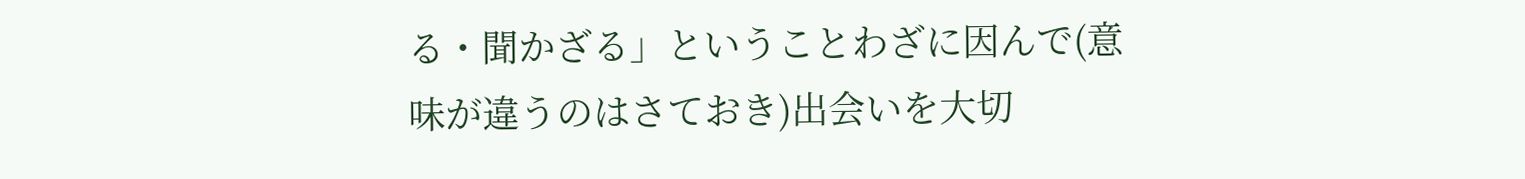る・聞かざる」ということわざに因んで(意味が違うのはさておき)出会いを大切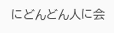にどんどん人に会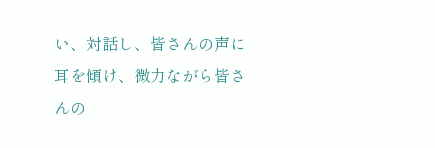い、対話し、皆さんの声に耳を傾け、微力ながら皆さんの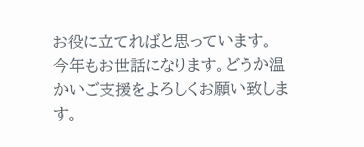お役に立てればと思っています。
今年もお世話になります。どうか温かいご支援をよろしくお願い致します。